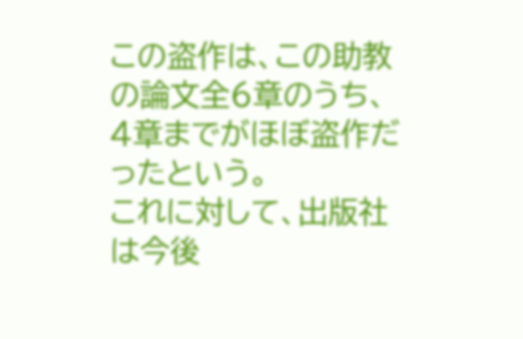この盗作は、この助教の論文全6章のうち、4章までがほぼ盗作だったという。
これに対して、出版社は今後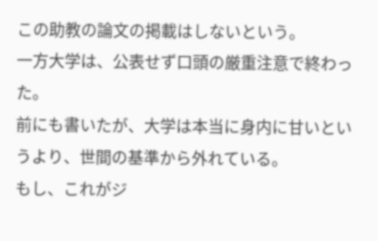この助教の論文の掲載はしないという。
一方大学は、公表せず口頭の厳重注意で終わった。
前にも書いたが、大学は本当に身内に甘いというより、世間の基準から外れている。
もし、これがジ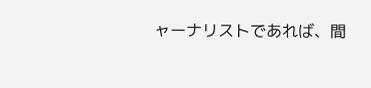ャーナリストであれば、間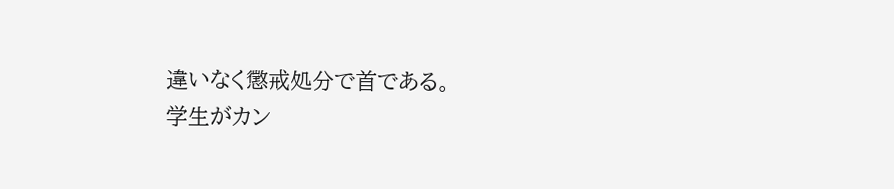違いなく懲戒処分で首である。
学生がカン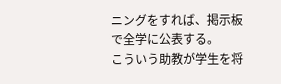ニングをすれば、掲示板で全学に公表する。
こういう助教が学生を将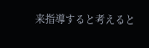来指導すると考えると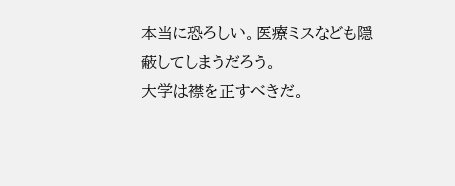本当に恐ろしい。医療ミスなども隠蔽してしまうだろう。
大学は襟を正すべきだ。